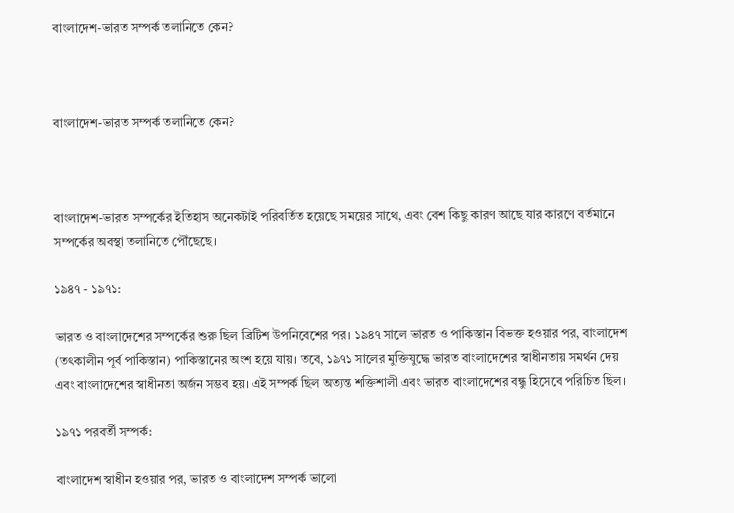বাংলাদেশ-ভারত সম্পর্ক তলানিতে কেন?



বাংলাদেশ-ভারত সম্পর্ক তলানিতে কেন?



বাংলাদেশ-ভারত সম্পর্কের ইতিহাস অনেকটাই পরিবর্তিত হয়েছে সময়ের সাথে, এবং বেশ কিছু কারণ আছে যার কারণে বর্তমানে সম্পর্কের অবস্থা তলানিতে পৌঁছেছে।

১৯৪৭ - ১৯৭১:

ভারত ও বাংলাদেশের সম্পর্কের শুরু ছিল ব্রিটিশ উপনিবেশের পর। ১৯৪৭ সালে ভারত ও পাকিস্তান বিভক্ত হওয়ার পর, বাংলাদেশ (তৎকালীন পূর্ব পাকিস্তান) পাকিস্তানের অংশ হয়ে যায়। তবে, ১৯৭১ সালের মুক্তিযুদ্ধে ভারত বাংলাদেশের স্বাধীনতায় সমর্থন দেয় এবং বাংলাদেশের স্বাধীনতা অর্জন সম্ভব হয়। এই সম্পর্ক ছিল অত্যন্ত শক্তিশালী এবং ভারত বাংলাদেশের বন্ধু হিসেবে পরিচিত ছিল।

১৯৭১ পরবর্তী সম্পর্ক:

বাংলাদেশ স্বাধীন হওয়ার পর, ভারত ও বাংলাদেশ সম্পর্ক ভালো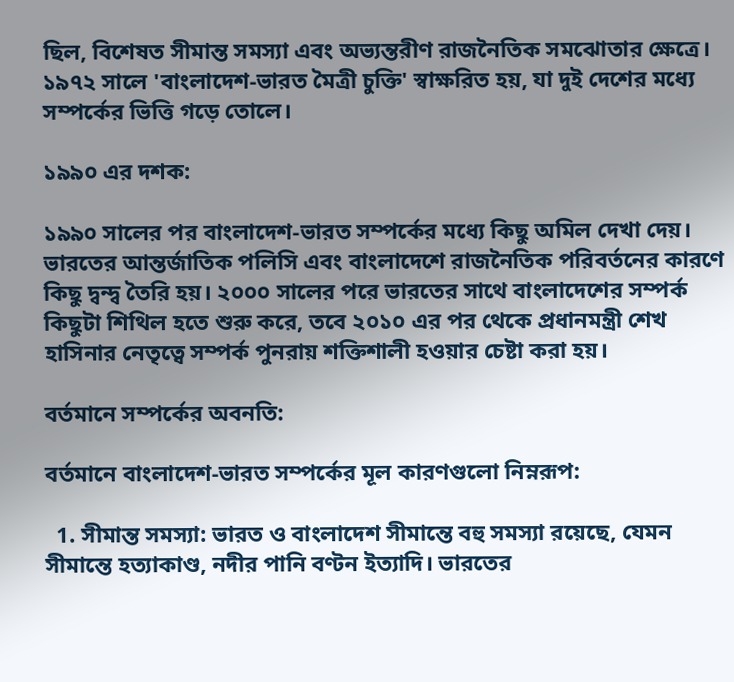ছিল, বিশেষত সীমান্ত সমস্যা এবং অভ্যন্তরীণ রাজনৈতিক সমঝোতার ক্ষেত্রে। ১৯৭২ সালে 'বাংলাদেশ-ভারত মৈত্রী চুক্তি' স্বাক্ষরিত হয়, যা দুই দেশের মধ্যে সম্পর্কের ভিত্তি গড়ে তোলে।

১৯৯০ এর দশক:

১৯৯০ সালের পর বাংলাদেশ-ভারত সম্পর্কের মধ্যে কিছু অমিল দেখা দেয়। ভারতের আন্তর্জাতিক পলিসি এবং বাংলাদেশে রাজনৈতিক পরিবর্তনের কারণে কিছু দ্বন্দ্ব তৈরি হয়। ২০০০ সালের পরে ভারতের সাথে বাংলাদেশের সম্পর্ক কিছুটা শিথিল হতে শুরু করে, তবে ২০১০ এর পর থেকে প্রধানমন্ত্রী শেখ হাসিনার নেতৃত্বে সম্পর্ক পুনরায় শক্তিশালী হওয়ার চেষ্টা করা হয়।

বর্তমানে সম্পর্কের অবনতি:

বর্তমানে বাংলাদেশ-ভারত সম্পর্কের মূল কারণগুলো নিম্নরূপ:

  1. সীমান্ত সমস্যা: ভারত ও বাংলাদেশ সীমান্তে বহু সমস্যা রয়েছে, যেমন সীমান্তে হত্যাকাণ্ড, নদীর পানি বণ্টন ইত্যাদি। ভারতের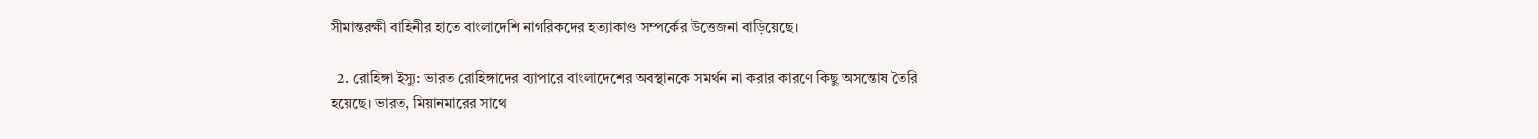সীমান্তরক্ষী বাহিনীর হাতে বাংলাদেশি নাগরিকদের হত্যাকাণ্ড সম্পর্কের উত্তেজনা বাড়িয়েছে।

  2. রোহিঙ্গা ইস্যু: ভারত রোহিঙ্গাদের ব্যাপারে বাংলাদেশের অবস্থানকে সমর্থন না করার কারণে কিছু অসন্তোষ তৈরি হয়েছে। ভারত, মিয়ানমারের সাথে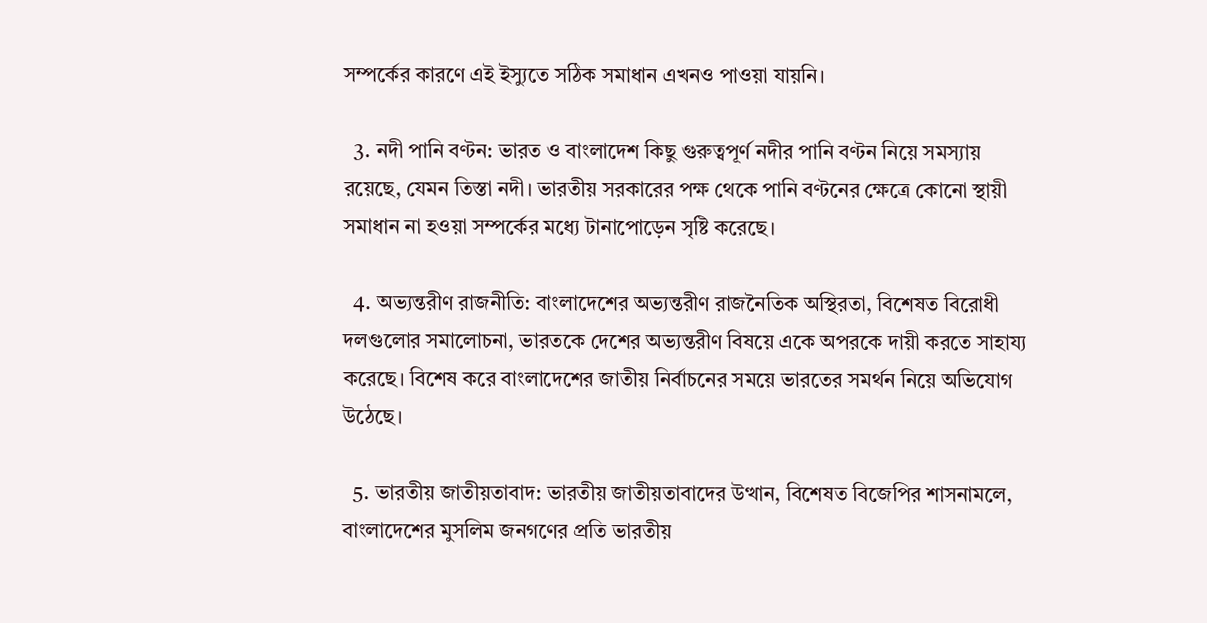সম্পর্কের কারণে এই ইস্যুতে সঠিক সমাধান এখনও পাওয়া যায়নি।

  3. নদী পানি বণ্টন: ভারত ও বাংলাদেশ কিছু গুরুত্বপূর্ণ নদীর পানি বণ্টন নিয়ে সমস্যায় রয়েছে, যেমন তিস্তা নদী। ভারতীয় সরকারের পক্ষ থেকে পানি বণ্টনের ক্ষেত্রে কোনো স্থায়ী সমাধান না হওয়া সম্পর্কের মধ্যে টানাপোড়েন সৃষ্টি করেছে।

  4. অভ্যন্তরীণ রাজনীতি: বাংলাদেশের অভ্যন্তরীণ রাজনৈতিক অস্থিরতা, বিশেষত বিরোধী দলগুলোর সমালোচনা, ভারতকে দেশের অভ্যন্তরীণ বিষয়ে একে অপরকে দায়ী করতে সাহায্য করেছে। বিশেষ করে বাংলাদেশের জাতীয় নির্বাচনের সময়ে ভারতের সমর্থন নিয়ে অভিযোগ উঠেছে।

  5. ভারতীয় জাতীয়তাবাদ: ভারতীয় জাতীয়তাবাদের উত্থান, বিশেষত বিজেপির শাসনামলে, বাংলাদেশের মুসলিম জনগণের প্রতি ভারতীয়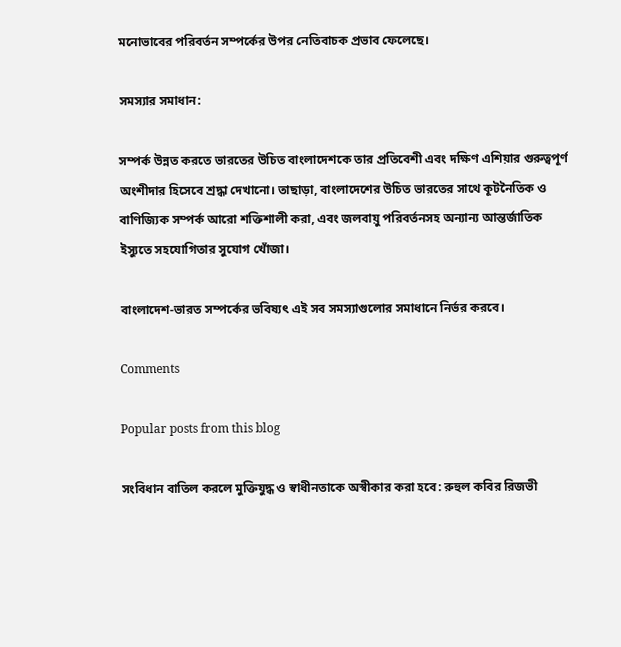মনোভাবের পরিবর্তন সম্পর্কের উপর নেতিবাচক প্রভাব ফেলেছে।

সমস্যার সমাধান:

সম্পর্ক উন্নত করতে ভারতের উচিত বাংলাদেশকে তার প্রতিবেশী এবং দক্ষিণ এশিয়ার গুরুত্বপূর্ণ অংশীদার হিসেবে শ্রদ্ধা দেখানো। তাছাড়া, বাংলাদেশের উচিত ভারতের সাথে কূটনৈতিক ও বাণিজ্যিক সম্পর্ক আরো শক্তিশালী করা, এবং জলবায়ু পরিবর্তনসহ অন্যান্য আন্তর্জাতিক ইস্যুতে সহযোগিতার সুযোগ খোঁজা।

বাংলাদেশ-ভারত সম্পর্কের ভবিষ্যৎ এই সব সমস্যাগুলোর সমাধানে নির্ভর করবে।

Comments

Popular posts from this blog

সংবিধান বাতিল করলে মুক্তিযুদ্ধ ও স্বাধীনতাকে অস্বীকার করা হবে: রুহুল কবির রিজভী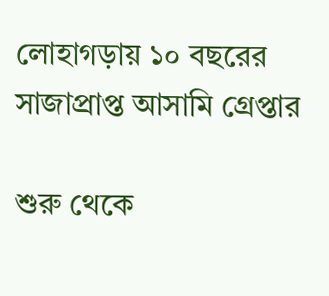লোহাগড়ায় ১০ বছরের সাজাপ্রাপ্ত আসামি গ্রেপ্তার

শুরু থেকে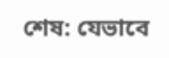শেষ: যেভাবে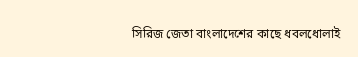সিরিজ জেতা বাংলাদেশের কাছে ধবলধোলাই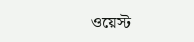ওয়েস্ট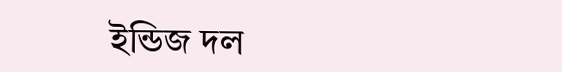ইন্ডিজ দল